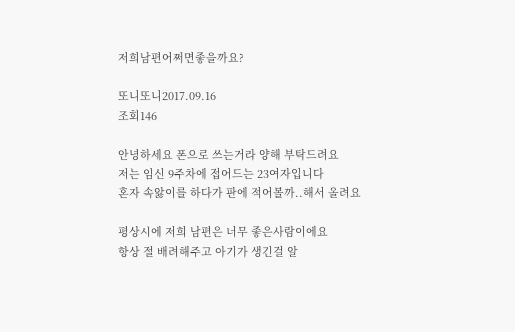저희남편어쩌면좋을까요?

또니또니2017.09.16
조회146

안녕하세요 폰으로 쓰는거라 양해 부탁드려요
저는 임신 9주차에 접어드는 23여자입니다
혼자 속앓이를 하다가 판에 적어볼까..해서 올려요

평상시에 저희 남편은 너무 좋은사람이에요
항상 절 배려해주고 아기가 생긴걸 알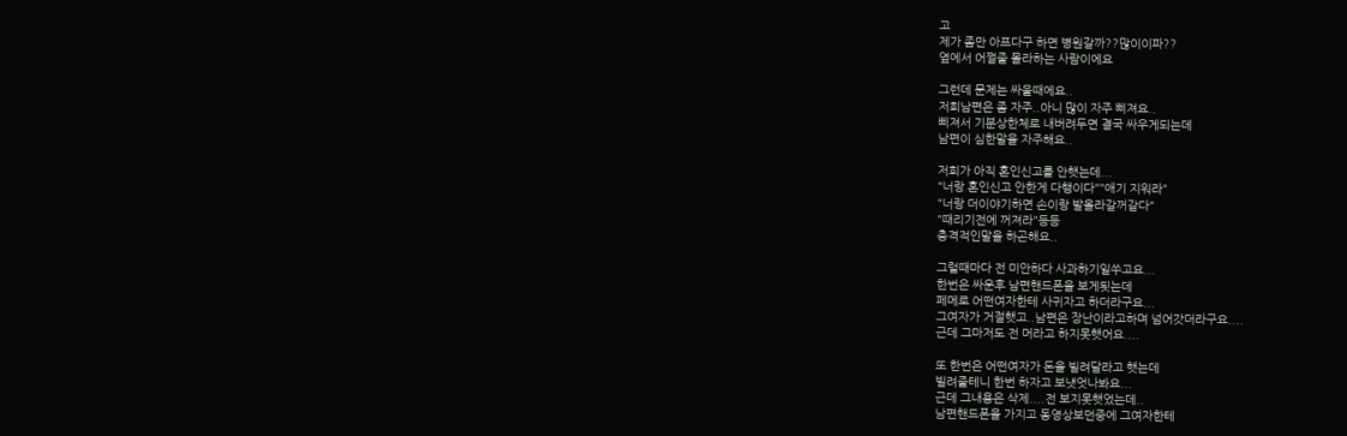고
제가 좀만 아프다구 하면 병원갈까??많이이파??
옆에서 어쩔줄 몰라하는 사람이에요

그런데 문제는 싸울때에요..
저희남편은 좀 자주..아니 많이 자주 삐져요..
삐져서 기분상한체로 내버려두면 결국 싸우게되는데
남편이 심한말을 자주해요..

저희가 아직 혼인신고를 안햇는데...
"너랑 혼인신고 안한게 다행이다""애기 지워라"
"너랑 더이야기하면 손이랑 발올라갈꺼같다"
"때리기전에 꺼져라"등등
충격적인말을 하곤해요..

그럴때마다 전 미안하다 사과하기일쑤고요...
한번은 싸운후 남편핸드폰을 보게됫는데
페메로 어떤여자한테 사귀자고 하더라구요...
그여자가 거절햇고..남편은 장난이라고하며 넘어갓더라구요....
근데 그마저도 전 머라고 하지못햇어요....

또 한번은 어떤여자가 돈을 빌려달라고 햇는데
빌려줄테니 한번 하자고 보냇엇나봐요...
근데 그내용은 삭제....전 보지못햇었는데..
남편핸드폰을 가지고 동영상보던중에 그여자한테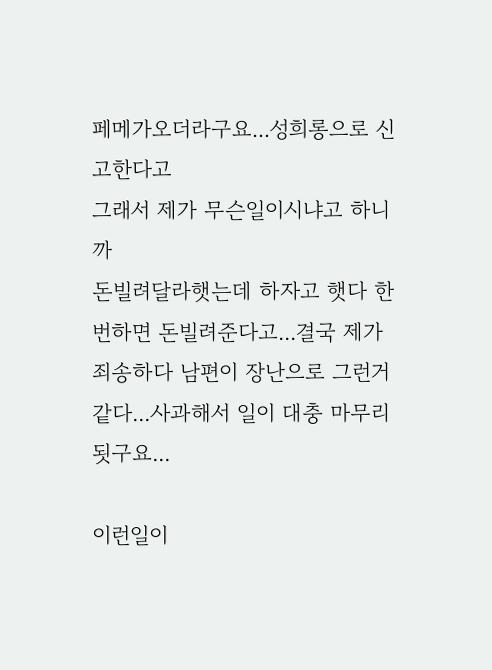페메가오더라구요...성희롱으로 신고한다고
그래서 제가 무슨일이시냐고 하니까
돈빌려달라햇는데 하자고 햇다 한번하면 돈빌려준다고...결국 제가 죄송하다 남편이 장난으로 그런거같다...사과해서 일이 대충 마무리됫구요...

이런일이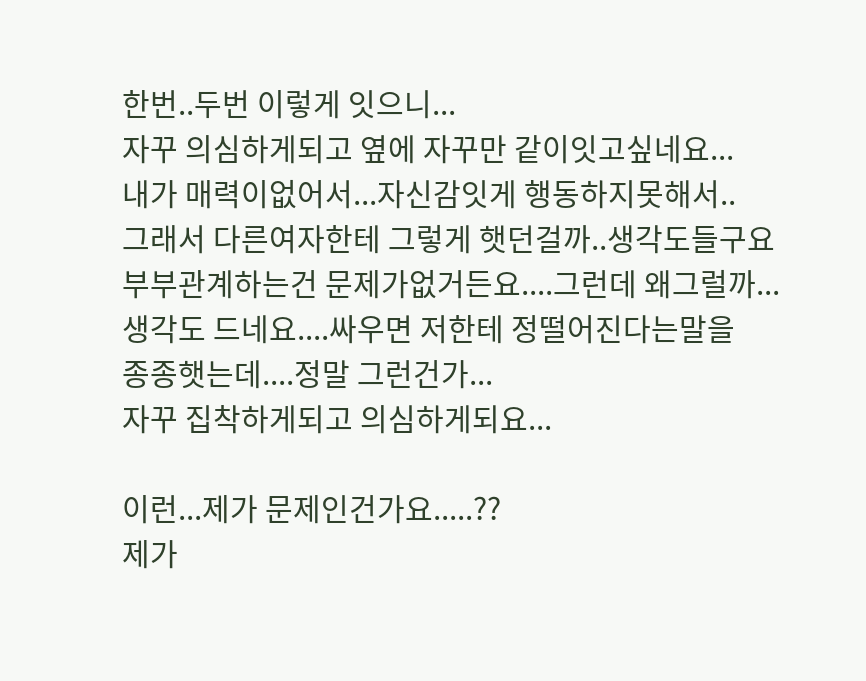한번..두번 이렇게 잇으니...
자꾸 의심하게되고 옆에 자꾸만 같이잇고싶네요...
내가 매력이없어서...자신감잇게 행동하지못해서..
그래서 다른여자한테 그렇게 햇던걸까..생각도들구요
부부관계하는건 문제가없거든요....그런데 왜그럴까...
생각도 드네요....싸우면 저한테 정떨어진다는말을
종종햇는데....정말 그런건가...
자꾸 집착하게되고 의심하게되요...

이런...제가 문제인건가요.....??
제가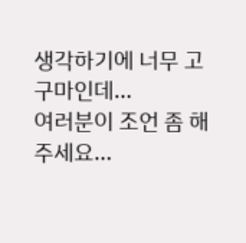생각하기에 너무 고구마인데...
여러분이 조언 좀 해주세요...